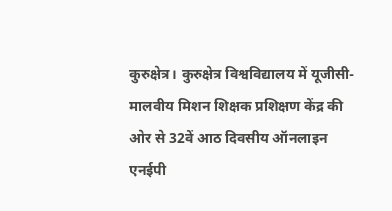कुरुक्षेत्र। कुरुक्षेत्र विश्वविद्यालय में यूजीसी-मालवीय मिशन शिक्षक प्रशिक्षण केंद्र की ओर से 32वें आठ दिवसीय ऑनलाइन एनईपी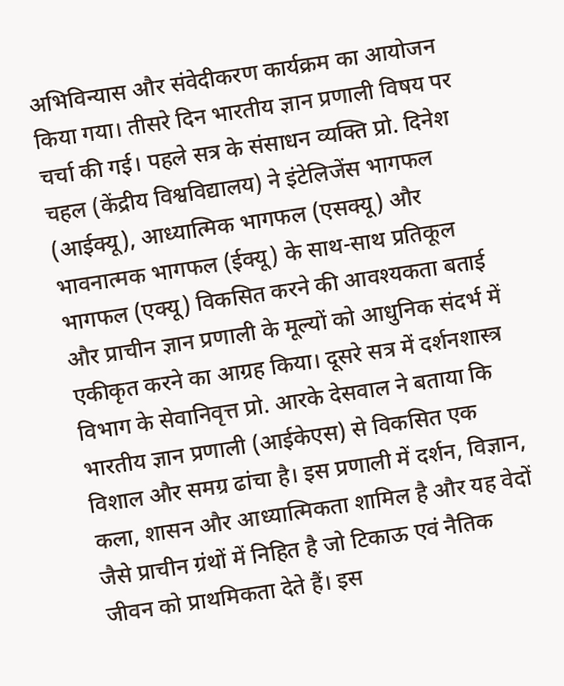अभिविन्यास और संवेदीकरण कार्यक्रम का आयोजन किया गया। तीसरे दिन भारतीय ज्ञान प्रणाली विषय पर चर्चा की गई। पहले सत्र के संसाधन व्यक्ति प्रो. दिनेश चहल (केंद्रीय विश्वविद्यालय) ने इंटेलिजेंस भागफल (आईक्यू), आध्यात्मिक भागफल (एसक्यू) और भावनात्मक भागफल (ईक्यू) के साथ-साथ प्रतिकूल भागफल (एक्यू) विकसित करने की आवश्यकता बताई और प्राचीन ज्ञान प्रणाली के मूल्यों को आधुनिक संदर्भ में एकीकृत करने का आग्रह किया। दूसरे सत्र में दर्शनशास्त्र विभाग के सेवानिवृत्त प्रो. आरके देसवाल ने बताया कि भारतीय ज्ञान प्रणाली (आईकेएस) से विकसित एक विशाल और समग्र ढांचा है। इस प्रणाली में दर्शन, विज्ञान, कला, शासन और आध्यात्मिकता शामिल है और यह वेदों जैसे प्राचीन ग्रंथों में निहित है जो टिकाऊ एवं नैतिक जीवन को प्राथमिकता देते हैं। इस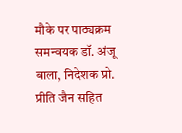मौके पर पाठ्यक्रम समन्वयक डॉ. अंजू बाला, निदेशक प्रो. प्रीति जैन सहित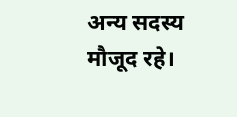अन्य सदस्य मौजूद रहे।